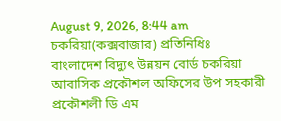August 9, 2026, 8:44 am
চকরিয়া(কক্সবাজার) প্রতিনিধিঃ
বাংলাদেশ বিদ্যুৎ উন্নয়ন বোর্ড চকরিয়া আবাসিক প্রকৌশল অফিসের উপ সহকারী প্রকৌশলী ডি এম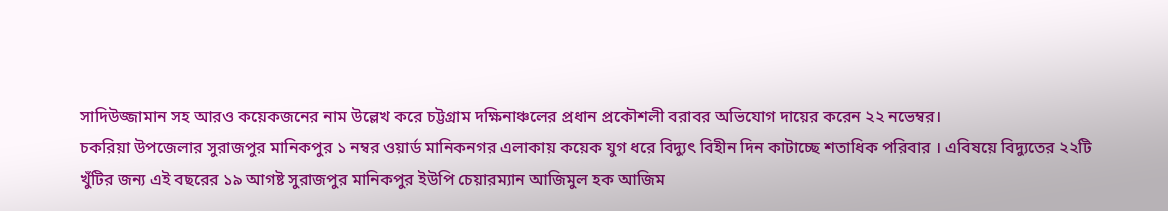সাদিউজ্জামান সহ আরও কয়েকজনের নাম উল্লেখ করে চট্টগ্রাম দক্ষিনাঞ্চলের প্রধান প্রকৌশলী বরাবর অভিযোগ দায়ের করেন ২২ নভেম্বর।
চকরিয়া উপজেলার সুরাজপুর মানিকপুর ১ নম্বর ওয়ার্ড মানিকনগর এলাকায় কয়েক যুগ ধরে বিদ্যুৎ বিহীন দিন কাটাচ্ছে শতাধিক পরিবার । এবিষয়ে বিদ্যুতের ২২টি খুঁটির জন্য এই বছরের ১৯ আগষ্ট সুরাজপুর মানিকপুর ইউপি চেয়ারম্যান আজিমুল হক আজিম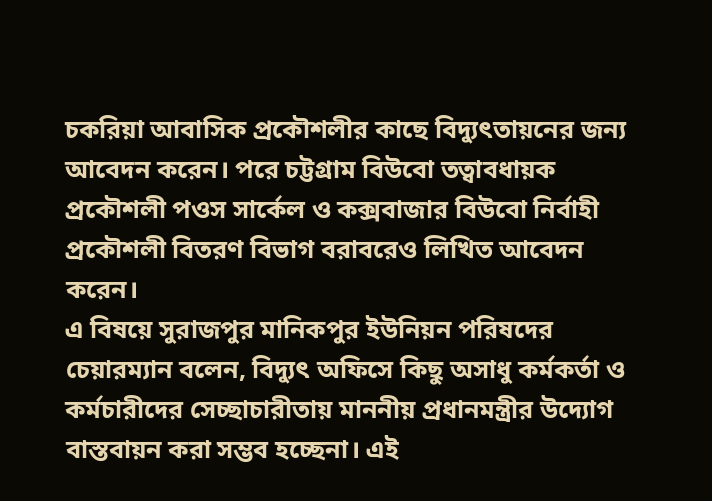চকরিয়া আবাসিক প্রকৌশলীর কাছে বিদ্যুৎতায়নের জন্য আবেদন করেন। পরে চট্টগ্রাম বিউবো তত্বাবধায়ক প্রকৌশলী পওস সার্কেল ও কক্সবাজার বিউবো নির্বাহী প্রকৌশলী বিতরণ বিভাগ বরাবরেও লিখিত আবেদন করেন।
এ বিষয়ে সুরাজপুর মানিকপুর ইউনিয়ন পরিষদের চেয়ারম্যান বলেন, বিদ্যুৎ অফিসে কিছু অসাধু কর্মকর্তা ও কর্মচারীদের সেচ্ছাচারীতায় মাননীয় প্রধানমন্ত্রীর উদ্যোগ বাস্তবায়ন করা সম্ভব হচ্ছেনা। এই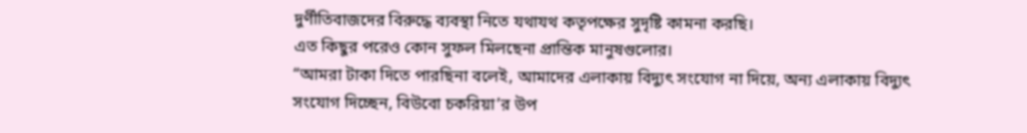দুর্ণীতিবাজদের বিরুদ্ধে ব্যবস্থা নিতে যথাযথ কতৃপক্ষের সুদৃষ্টি কামনা করছি।
এত কিছুর পরেও কোন সুফল মিলছেনা প্রান্তিক মানুষগুলোর।
“আমরা টাকা দিতে পারছিনা বলেই, আমাদের এলাকায় বিদ্যুৎ সংযোগ না দিয়ে, অন্য এলাকায় বিদ্যুৎ সংযোগ দিচ্ছেন, বিউবো চকরিয়া’র উপ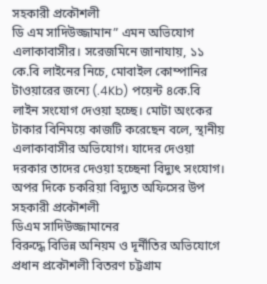সহকারী প্রকৌশলী
ডি এম সাদিউজ্জামান” এমন অভিযোগ এলাকাবাসীর। সরেজমিনে জানাযায়, ১১ কে.বি লাইনের নিচে, মোবাইল কোম্পানির টাওয়ারের জন্যে (.4Kb) পয়েন্ট ৪কে.বি লাইন সংযোগ দেওয়া হচ্ছে। মোটা অংকের টাকার বিনিময়ে কাজটি করেছেন বলে, স্থানীয় এলাকাবাসীর অভিযোগ। যাদের দেওয়া দরকার তাদের দেওয়া হচ্ছেনা বিদ্যুৎ সংযোগ।
অপর দিকে চকরিয়া বিদ্যুত অফিসের উপ সহকারী প্রকৌশলী
ডিএম সাদিউজ্জামানের
বিরুদ্ধে বিভিন্ন অনিয়ম ও দূর্নীতির অভিযোগে প্রধান প্রকৌশলী বিতরণ চট্টগ্রাম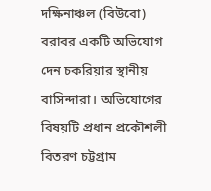দক্ষিনাঞ্চল (বিউবো) বরাবর একটি অভিযোগ দেন চকরিয়ার স্থানীয় বাসিন্দারা। অভিযোগের বিষয়টি প্রধান প্রকৌশলী বিতরণ চট্টগ্রাম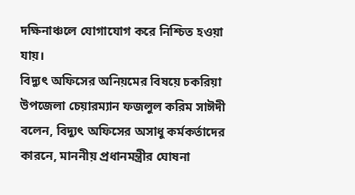দক্ষিনাঞ্চলে যোগাযোগ করে নিশ্চিত হওয়া যায়।
বিদ্যুৎ অফিসের অনিয়মের বিষয়ে চকরিয়া উপজেলা চেয়ারম্যান ফজলুল করিম সাঈদী বলেন, বিদ্যুৎ অফিসের অসাধু কর্মকর্তাদের কারনে, মাননীয় প্রধানমন্ত্রীর ঘোষনা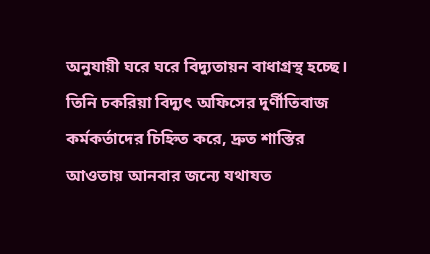অনুযায়ী ঘরে ঘরে বিদ্যুতায়ন বাধাগ্রস্থ হচ্ছে। তিনি চকরিয়া বিদ্যুৎ অফিসের দুর্ণীতিবাজ কর্মকর্তাদের চিহ্নিত করে, দ্রুত শাস্তির আওতায় আনবার জন্যে যথাযত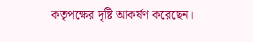কতৃপক্ষের দৃষ্টি আকর্ষণ করেছেন।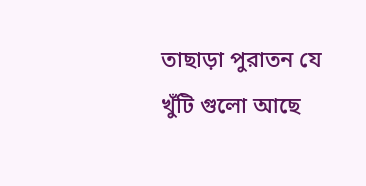তাছাড়া পুরাতন যে খুঁটি গুলো আছে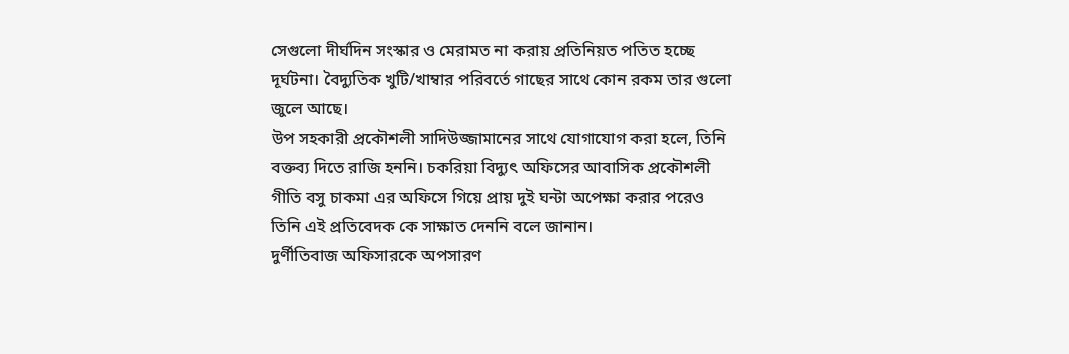সেগুলো দীর্ঘদিন সংস্কার ও মেরামত না করায় প্রতিনিয়ত পতিত হচ্ছে দূর্ঘটনা। বৈদ্যুতিক খুটি/খাম্বার পরিবর্তে গাছের সাথে কোন রকম তার গুলো জুলে আছে।
উপ সহকারী প্রকৌশলী সাদিউজ্জামানের সাথে যোগাযোগ করা হলে, তিনি বক্তব্য দিতে রাজি হননি। চকরিয়া বিদ্যুৎ অফিসের আবাসিক প্রকৌশলী গীতি বসু চাকমা এর অফিসে গিয়ে প্রায় দুই ঘন্টা অপেক্ষা করার পরেও তিনি এই প্রতিবেদক কে সাক্ষাত দেননি বলে জানান।
দুর্ণীতিবাজ অফিসারকে অপসারণ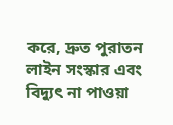করে, দ্রুত পুরাতন লাইন সংস্কার এবং বিদ্যুৎ না পাওয়া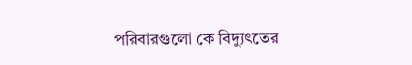পরিবারগুলো কে বিদ্যুৎতের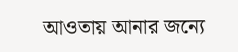আওতায় আনার জন্যে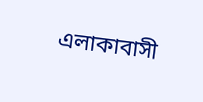এলাকাবাসী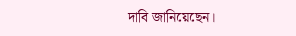দাবি জানিয়েছেন।